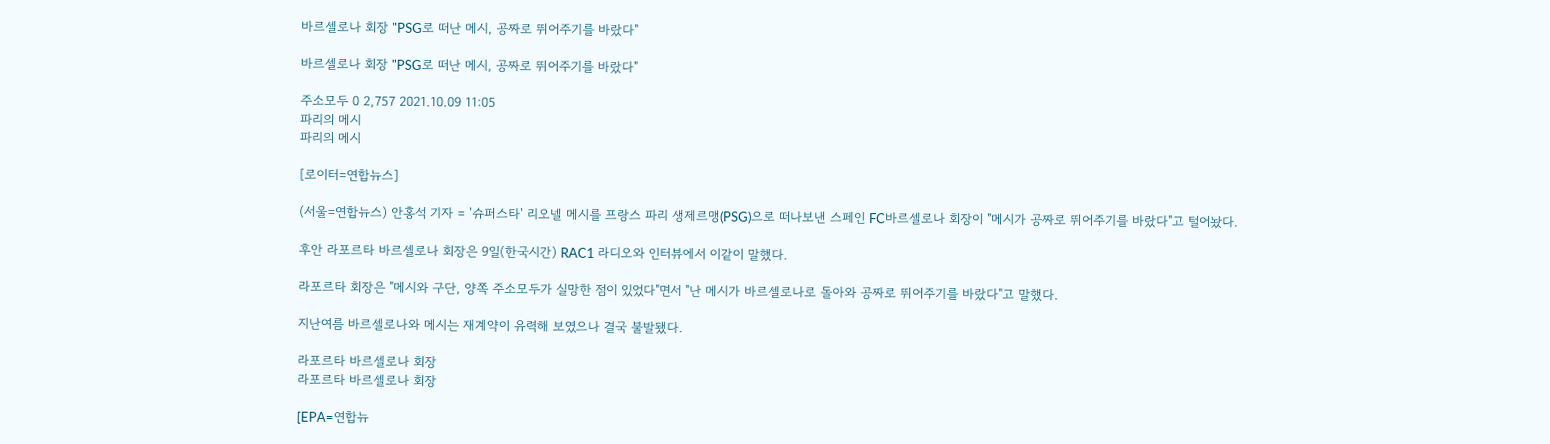바르셀로나 회장 "PSG로 떠난 메시, 공짜로 뛰어주기를 바랐다"

바르셀로나 회장 "PSG로 떠난 메시, 공짜로 뛰어주기를 바랐다"

주소모두 0 2,757 2021.10.09 11:05
파리의 메시
파리의 메시

[로이터=연합뉴스]

(서울=연합뉴스) 안홍석 기자 = '슈퍼스타' 리오넬 메시를 프랑스 파리 생제르맹(PSG)으로 떠나보낸 스페인 FC바르셀로나 회장이 "메시가 공짜로 뛰어주기를 바랐다"고 털어놨다.

후안 라포르타 바르셀로나 회장은 9일(한국시간) RAC1 라디오와 인터뷰에서 이같이 말했다.

라포르타 회장은 "메시와 구단, 양쪽 주소모두가 실망한 점이 있었다"면서 "난 메시가 바르셀로나로 돌아와 공짜로 뛰어주기를 바랐다"고 말했다.

지난여름 바르셀로나와 메시는 재계약이 유력해 보였으나 결국 불발됐다.

라포르타 바르셀로나 회장
라포르타 바르셀로나 회장

[EPA=연합뉴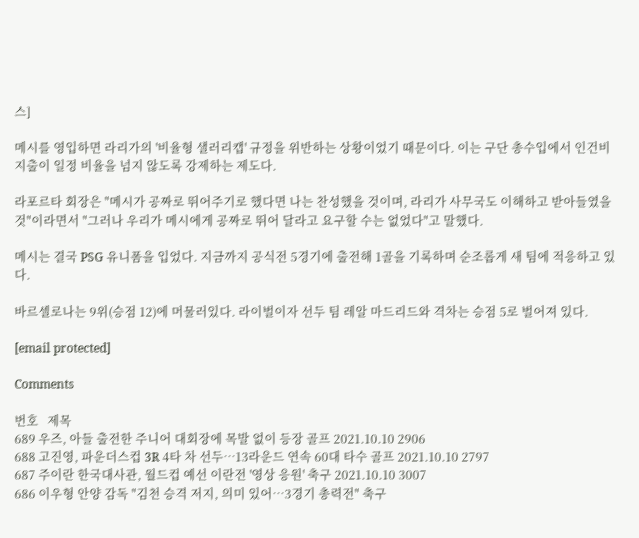스]

메시를 영입하면 라리가의 '비율형 샐러리캡' 규정을 위반하는 상황이었기 때문이다. 이는 구단 총수입에서 인건비 지출이 일정 비율을 넘지 않도록 강제하는 제도다.

라포르타 회장은 "메시가 공짜로 뛰어주기로 했다면 나는 찬성했을 것이며, 라리가 사무국도 이해하고 받아들였을 것"이라면서 "그러나 우리가 메시에게 공짜로 뛰어 달라고 요구할 수는 없었다"고 말했다.

메시는 결국 PSG 유니폼을 입었다. 지금까지 공식전 5경기에 출전해 1골을 기록하며 순조롭게 새 팀에 적응하고 있다.

바르셀로나는 9위(승점 12)에 머물러있다. 라이벌이자 선두 팀 레알 마드리드와 격차는 승점 5로 벌어져 있다.

[email protected]

Comments

번호   제목
689 우즈, 아들 출전한 주니어 대회장에 목발 없이 등장 골프 2021.10.10 2906
688 고진영, 파운더스컵 3R 4타 차 선두…13라운드 연속 60대 타수 골프 2021.10.10 2797
687 주이란 한국대사관, 월드컵 예선 이란전 '영상 응원' 축구 2021.10.10 3007
686 이우형 안양 감독 "김천 승격 저지, 의미 있어…3경기 총력전" 축구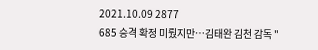2021.10.09 2877
685 승격 확정 미뤘지만…김태완 김천 감독 "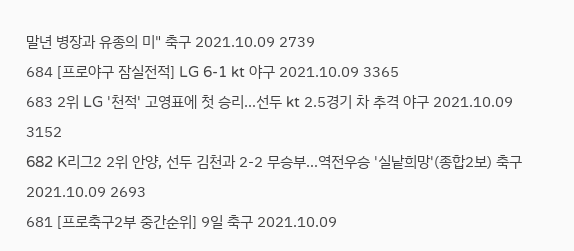말년 병장과 유종의 미" 축구 2021.10.09 2739
684 [프로야구 잠실전적] LG 6-1 kt 야구 2021.10.09 3365
683 2위 LG '천적' 고영표에 첫 승리…선두 kt 2.5경기 차 추격 야구 2021.10.09 3152
682 K리그2 2위 안양, 선두 김천과 2-2 무승부…역전우승 '실낱희망'(종합2보) 축구 2021.10.09 2693
681 [프로축구2부 중간순위] 9일 축구 2021.10.09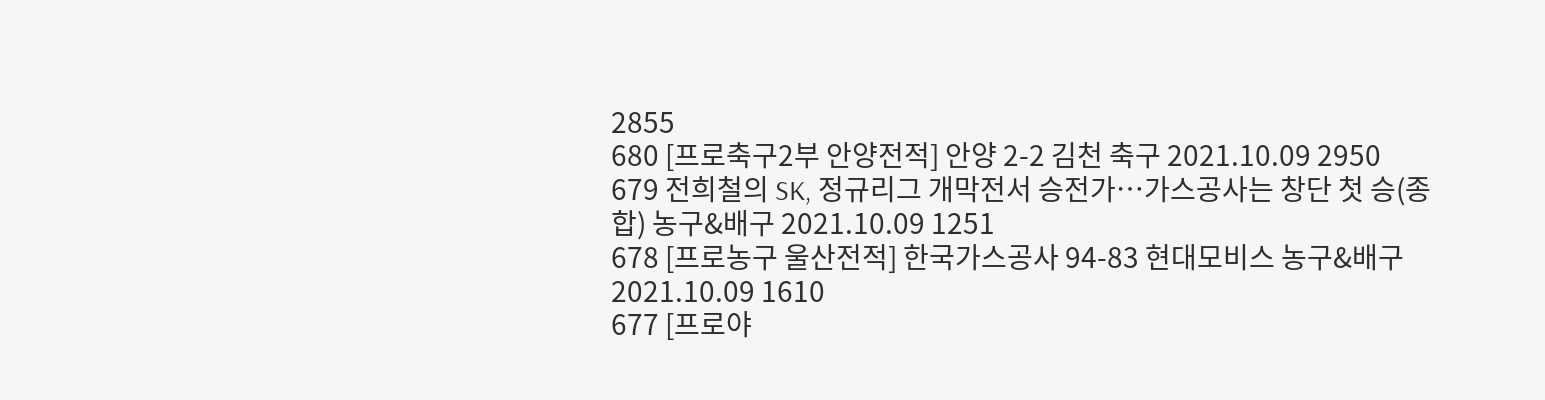2855
680 [프로축구2부 안양전적] 안양 2-2 김천 축구 2021.10.09 2950
679 전희철의 SK, 정규리그 개막전서 승전가…가스공사는 창단 첫 승(종합) 농구&배구 2021.10.09 1251
678 [프로농구 울산전적] 한국가스공사 94-83 현대모비스 농구&배구 2021.10.09 1610
677 [프로야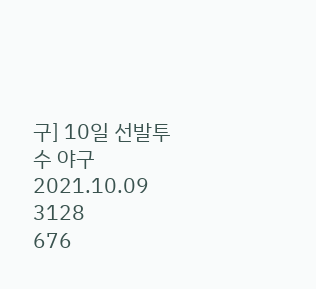구] 10일 선발투수 야구 2021.10.09 3128
676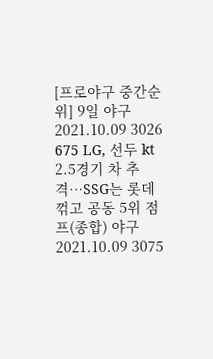[프로야구 중간순위] 9일 야구 2021.10.09 3026
675 LG, 선두 kt 2.5경기 차 추격…SSG는 롯데 꺾고 공동 5위 점프(종합) 야구 2021.10.09 3075